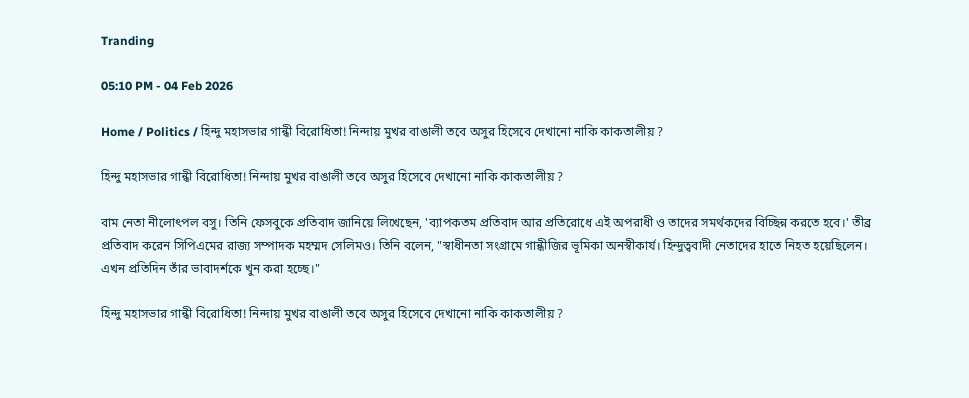Tranding

05:10 PM - 04 Feb 2026

Home / Politics / হিন্দু মহাসভার গান্ধী বিরোধিতা! নিন্দায় মুখর বাঙালী তবে অসুর হিসেবে দেখানো নাকি কাকতালীয় ?

হিন্দু মহাসভার গান্ধী বিরোধিতা! নিন্দায় মুখর বাঙালী তবে অসুর হিসেবে দেখানো নাকি কাকতালীয় ?

বাম নেতা নীলোৎপল বসু। তিনি ফেসবুকে প্রতিবাদ জানিয়ে লিখেছেন, 'ব্যাপকতম প্রতিবাদ আর প্রতিরোধে এই অপরাধী ও তাদের সমর্থকদের বিচ্ছিন্ন করতে হবে।' তীব্র প্রতিবাদ করেন সিপিএমের রাজ্য সম্পাদক মহম্মদ সেলিমও। তিনি বলেন, "স্বাধীনতা সংগ্রামে গান্ধীজির ভূমিকা অনস্বীকার্য। হিন্দুত্ববাদী নেতাদের হাতে নিহত হয়েছিলেন। এখন প্রতিদিন তাঁর ভাবাদর্শকে খুন করা হচ্ছে।"

হিন্দু মহাসভার গান্ধী বিরোধিতা! নিন্দায় মুখর বাঙালী তবে অসুর হিসেবে দেখানো নাকি কাকতালীয় ?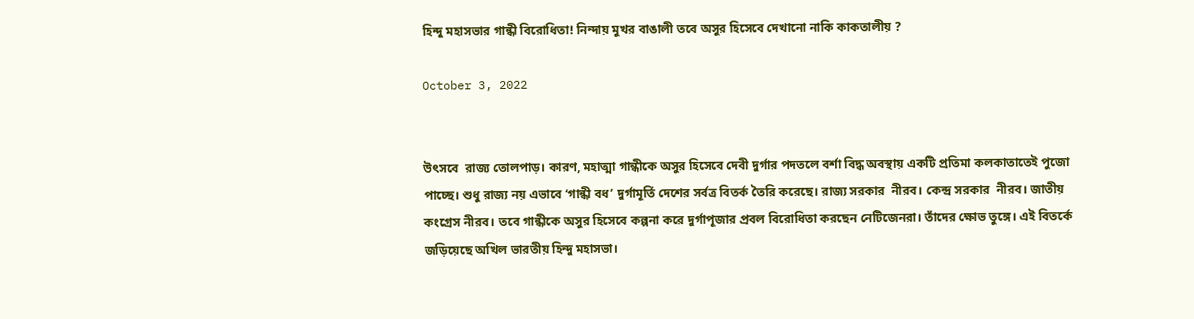হিন্দু মহাসভার গান্ধী বিরোধিতা! নিন্দায় মুখর বাঙালী তবে অসুর হিসেবে দেখানো নাকি কাকতালীয় ?

October 3, 2022


উৎসবে  রাজ্য তোলপাড়। কারণ, মহাত্মা গান্ধীকে অসুর হিসেবে দেবী দুর্গার পদতলে বর্শা বিদ্ধ অবস্থায় একটি প্রতিমা কলকাতাতেই পুজো পাচ্ছে। শুধু রাজ্য নয় এভাবে ‘গান্ধী বধ’ দুর্গামূর্তি দেশের সর্বত্র বিতর্ক তৈরি করেছে। রাজ্য সরকার  নীরব। কেন্দ্র সরকার  নীরব। জাতীয় কংগ্রেস নীরব। তবে গান্ধীকে অসুর হিসেবে কল্পনা করে দুর্গাপূজার প্রবল বিরোধিতা করছেন নেটিজেনরা। তাঁদের ক্ষোভ তুঙ্গে। এই বিতর্কে জড়িয়েছে অখিল ভারতীয় হিন্দু মহাসভা।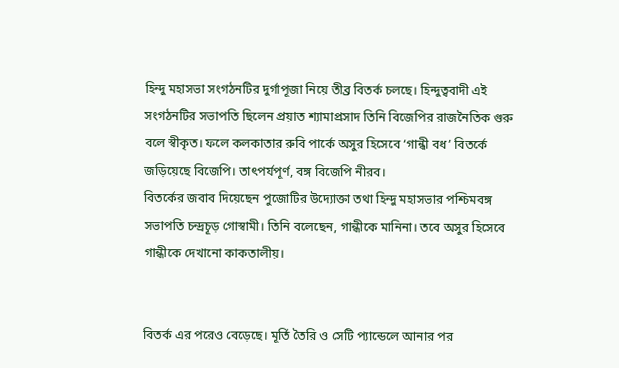হিন্দু মহাসভা সংগঠনটির দুর্গাপূজা নিয়ে তীব্র বিতর্ক চলছে। হিন্দুত্ববাদী এই সংগঠনটির সভাপতি ছিলেন প্রয়াত শ্যামাপ্রসাদ তিনি বিজেপির রাজনৈতিক গুরু বলে স্বীকৃত। ফলে কলকাতার রুবি পার্কে অসুর হিসেবে ‘গান্ধী বধ’ বিতর্কে জড়িয়েছে বিজেপি। তাৎপর্যপূর্ণ, বঙ্গ বিজেপি নীরব।
বিতর্কের জবাব দিয়েছেন পুজোটির উদ্যোক্তা তথা হিন্দু মহাসভার পশ্চিমবঙ্গ সভাপতি চন্দ্রচূড় গোস্বামী। তিনি বলেছেন, গান্ধীকে মানিনা। তবে অসুর হিসেবে গান্ধীকে দেখানো কাকতালীয়।


বিতর্ক এর পরেও বেড়েছে। মূর্তি তৈরি ও সেটি প্যান্ডেলে আনার পর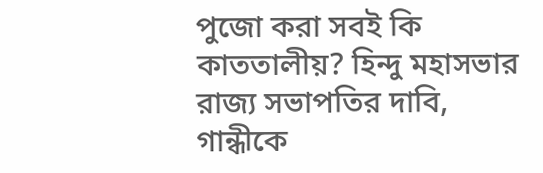পুজো করা সবই কি কাততালীয়? হিন্দু মহাসভার রাজ্য সভাপতির দাবি, গান্ধীকে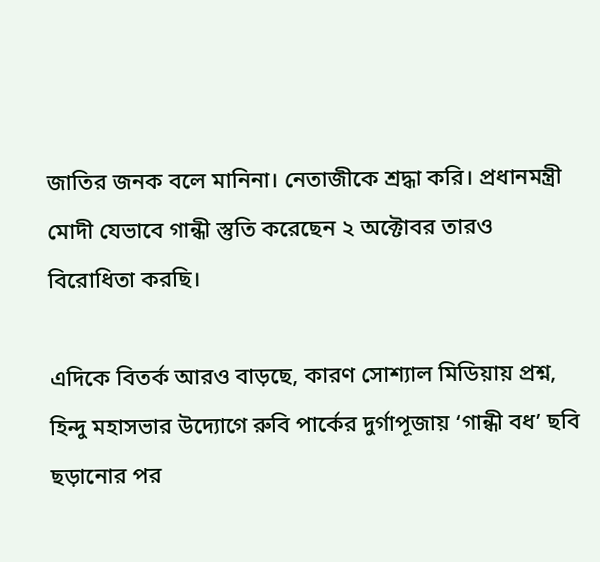জাতির জনক বলে মানিনা। নেতাজীকে শ্রদ্ধা করি। প্রধানমন্ত্রী মোদী যেভাবে গান্ধী স্তুতি করেছেন ২ অক্টোবর তারও বিরোধিতা করছি।

এদিকে বিতর্ক আরও বাড়ছে, কারণ সোশ্যাল মিডিয়ায় প্রশ্ন, হিন্দু মহাসভার উদ্যোগে রুবি পার্কের দুর্গাপূজায় ‘গান্ধী বধ’ ছবি ছড়ানোর পর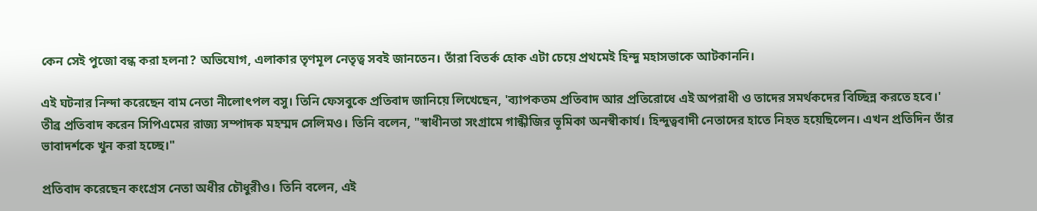কেন সেই পুজো বন্ধ করা হলনা? অভিযোগ, এলাকার তৃণমূল নেতৃত্ব সবই জানতেন। তাঁরা বিতর্ক হোক এটা চেয়ে প্রথমেই হিন্দু মহাসভাকে আটকাননি।

এই ঘটনার নিন্দা করেছেন বাম নেতা নীলোৎপল বসু। তিনি ফেসবুকে প্রতিবাদ জানিয়ে লিখেছেন, 'ব্যাপকতম প্রতিবাদ আর প্রতিরোধে এই অপরাধী ও তাদের সমর্থকদের বিচ্ছিন্ন করতে হবে।' তীব্র প্রতিবাদ করেন সিপিএমের রাজ্য সম্পাদক মহম্মদ সেলিমও। তিনি বলেন, "স্বাধীনতা সংগ্রামে গান্ধীজির ভূমিকা অনস্বীকার্য। হিন্দুত্ববাদী নেতাদের হাতে নিহত হয়েছিলেন। এখন প্রতিদিন তাঁর ভাবাদর্শকে খুন করা হচ্ছে।"

প্রতিবাদ করেছেন কংগ্রেস নেতা অধীর চৌধুরীও। তিনি বলেন, এই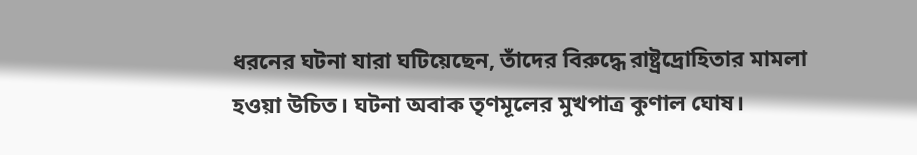ধরনের ঘটনা যারা ঘটিয়েছেন, তাঁদের বিরুদ্ধে রাষ্ট্রদ্রোহিতার মামলা হওয়া উচিত। ঘটনা অবাক তৃণমূলের মুখপাত্র কুণাল ঘোষ।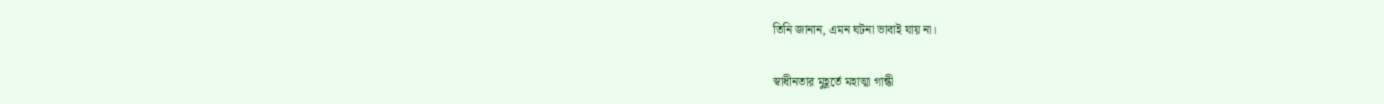তিনি জানান, এমন ঘটনা ভাবাই যায় না।

স্বাধীনতার মুহূর্তে মহাত্মা গান্ধী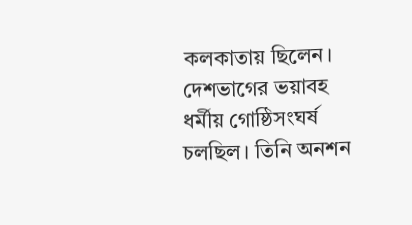কলকাতায় ছিলেন। দেশভাগের ভয়াবহ ধর্মীয় গোষ্ঠিসংঘর্ষ চলছিল। তিনি অনশন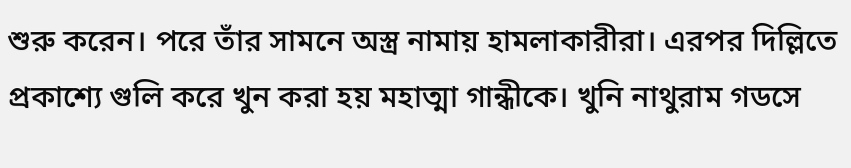শুরু করেন। পরে তাঁর সামনে অস্ত্র নামায় হামলাকারীরা। এরপর দিল্লিতে প্রকাশ্যে গুলি করে খুন করা হয় মহাত্মা গান্ধীকে। খুনি নাথুরাম গডসে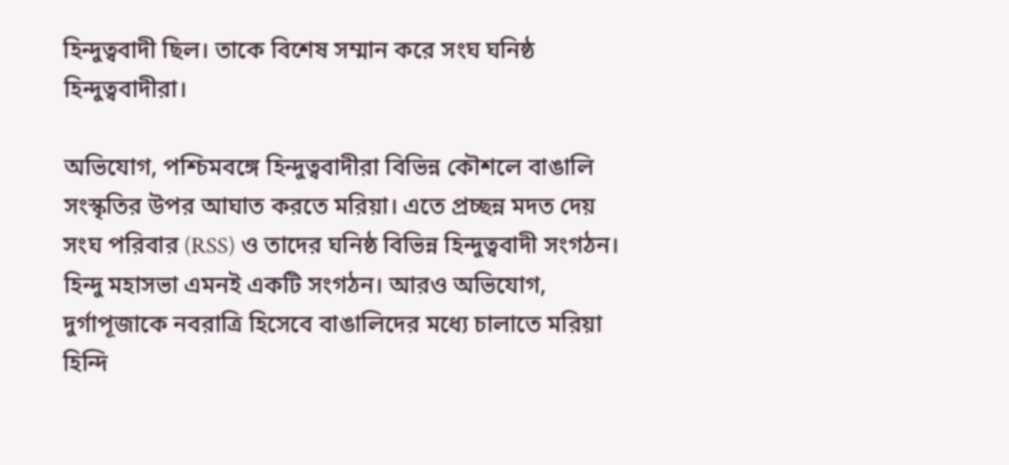হিন্দুত্ববাদী ছিল। তাকে বিশেষ সম্মান করে সংঘ ঘনিষ্ঠ হিন্দুত্ববাদীরা।

অভিযোগ, পশ্চিমবঙ্গে হিন্দুত্ববাদীরা বিভিন্ন কৌশলে বাঙালি সংস্কৃতির উপর আঘাত করতে মরিয়া। এতে প্রচ্ছন্ন মদত দেয় সংঘ পরিবার (RSS) ও তাদের ঘনিষ্ঠ বিভিন্ন হিন্দুত্ববাদী সংগঠন। হিন্দু মহাসভা এমনই একটি সংগঠন। আরও অভিযোগ, দুর্গাপূজাকে নবরাত্রি হিসেবে বাঙালিদের মধ্যে চালাতে মরিয়া হিন্দি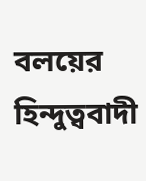বলয়ের হিন্দুত্ববাদী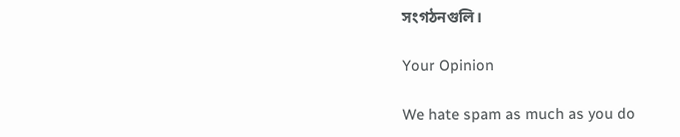সংগঠনগুলি।

Your Opinion

We hate spam as much as you do